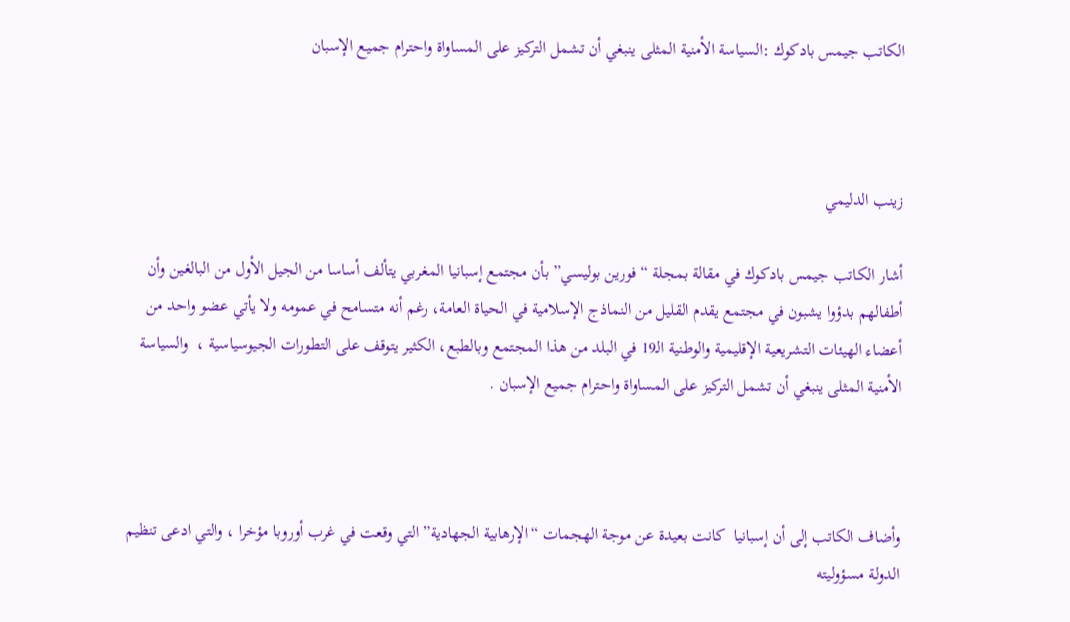الكاتب جيمس بادكوك :السياسة الأمنية المثلى ينبغي أن تشمل التركيز على المساواة واحترام جميع الإسبان



زينب الدليمي

أشار الكاتب جيمس بادكوك في مقالة بمجلة “فورين بوليسي” بأن مجتمع إسبانيا المغربي يتألف أساسا من الجيل الأول من البالغين وأن أطفالهم بدؤوا يشبون في مجتمع يقدم القليل من النماذج الإسلامية في الحياة العامة، رغم أنه متسامح في عمومه ولا يأتي عضو واحد من أعضاء الهيئات التشريعية الإقليمية والوطنية الـ19 في البلد من هذا المجتمع وبالطبع، الكثير يتوقف على التطورات الجيوسياسية ،  والسياسة الأمنية المثلى ينبغي أن تشمل التركيز على المساواة واحترام جميع الإسبان .



وأضاف الكاتب إلى أن إسبانيا  كانت بعيدة عن موجة الهجمات “الإرهابية الجهادية” التي وقعت في غرب أوروبا مؤخرا ، والتي ادعى تنظيم الدولة مسؤوليته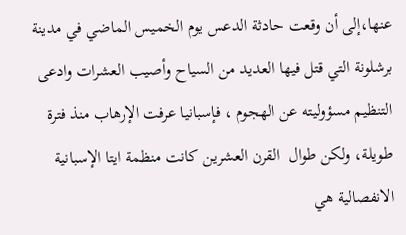عنها،إلى أن وقعت حادثة الدعس يوم الخميس الماضي في مدينة برشلونة التي قتل فيها العديد من السياح وأصيب العشرات وادعى التنظيم مسؤوليته عن الهجوم ، فإسبانيا عرفت الإرهاب منذ فترة طويلة، ولكن طوال  القرن العشرين كانت منظمة ايتا الإسبانية الانفصالية هي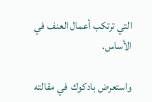التي ترتكب أعمال العنف في الأساس.

واستعرض بادكوك  في مقالته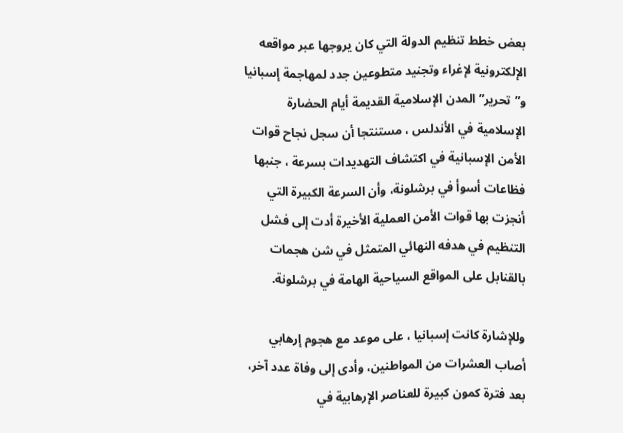بعض خطط تنظيم الدولة التي كان يروجها عبر مواقعه الإلكترونية لإغراء وتجنيد متطوعين جدد لمهاجمة إسبانيا و”تحرير” المدن الإسلامية القديمة أيام الحضارة الإسلامية في الأندلس ، مستنتجا أن سجل نجاح قوات الأمن الإسبانية في اكتشاف التهديدات بسرعة ، جنبها فظاعات أسوأ في برشلونة، وأن السرعة الكبيرة التي أنجزت بها قوات الأمن العملية الأخيرة أدت إلى فشل التنظيم في هدفه النهائي المتمثل في شن هجمات بالقنابل على المواقع السياحية الهامة في برشلونة.

وللإشارة كانت إسبانيا ، على موعد مع هجوم إرهابي أصاب العشرات من المواطنين، وأدى إلى وفاة عدد آخر، بعد فترة كمون كبيرة للعناصر الإرهابية في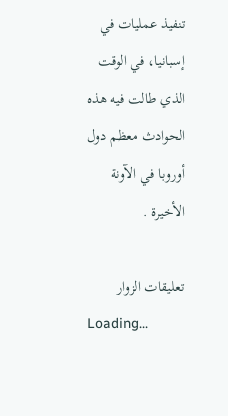تنفيذ عمليات في إسبانيا، في الوقت الذي طالت فيه هذه الحوادث معظم دول أوروبا في الآونة الأخيرة .

تعليقات الزوار
Loading...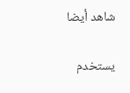شاهد أيضا

يستخدم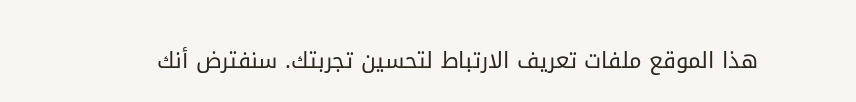هذا الموقع ملفات تعريف الارتباط لتحسين تجربتك. سنفترض أنك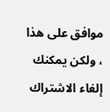موافق على هذا ، ولكن يمكنك إلغاء الاشتراك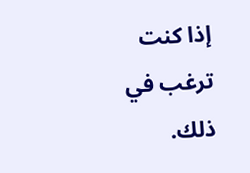إذا كنت ترغب في ذلك.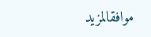موافقالمزيد